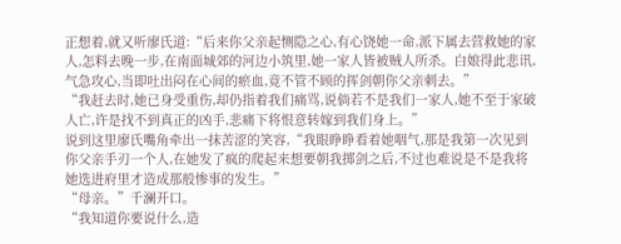正想着,就又听廖氏道:“后来你父亲起恻隐之心,有心饶她一命,派下属去营救她的家人,怎料去晚一步,在南面城郊的河边小筑里,她一家人皆被贼人所杀。白娘得此悲讯,气急攻心,当即吐出闷在心间的瘀血,竟不管不顾的挥剑朝你父亲刺去。”
“我赶去时,她已身受重伤,却仍指着我们痛骂,说倘若不是我们一家人,她不至于家破人亡,许是找不到真正的凶手,悲痛下将恨意转嫁到我们身上。”
说到这里廖氏嘴角牵出一抹苦涩的笑容,“我眼睁睁看着她咽气,那是我第一次见到你父亲手刃一个人,在她发了疯的爬起来想要朝我掷剑之后,不过也难说是不是我将她选进府里才造成那般惨事的发生。”
“母亲。”千澜开口。
“我知道你要说什么,造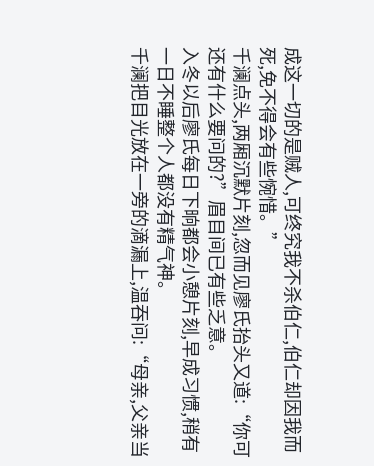成这一切的是贼人,可终究我不杀伯仁,伯仁却因我而死,免不得会有些惋惜。”
千澜点头,两厢沉默片刻,忽而见廖氏抬头又道:“你可还有什么要问的?”眉目间已有些乏意。
入冬以后廖氏每日下晌都会小憩片刻,早成习惯,稍有一日不睡整个人都没有精气神。
千澜把目光放在一旁的滴漏上,温吞问:“母亲,父亲当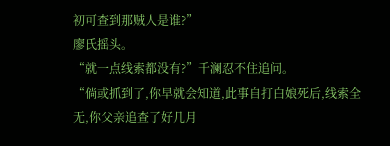初可查到那贼人是谁?”
廖氏摇头。
“就一点线索都没有?”千澜忍不住追问。
“倘或抓到了,你早就会知道,此事自打白娘死后,线索全无,你父亲追查了好几月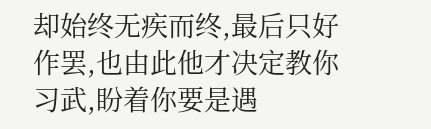却始终无疾而终,最后只好作罢,也由此他才决定教你习武,盼着你要是遇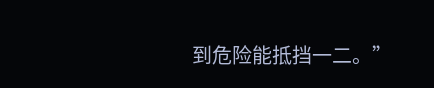到危险能抵挡一二。”